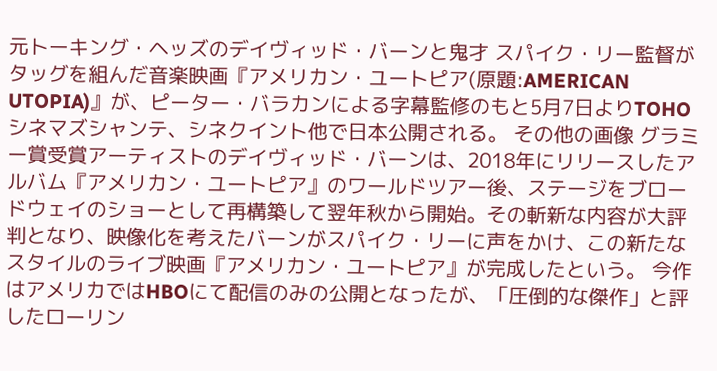元トーキング・ヘッズのデイヴィッド・バーンと鬼才 スパイク・リー監督がタッグを組んだ音楽映画『アメリカン・ユートピア(原題:AMERICAN UTOPIA)』が、ピーター・バラカンによる字幕監修のもと5月7日よりTOHOシネマズシャンテ、シネクイント他で日本公開される。 その他の画像 グラミー賞受賞アーティストのデイヴィッド・バーンは、2018年にリリースしたアルバム『アメリカン・ユートピア』のワールドツアー後、ステージをブロードウェイのショーとして再構築して翌年秋から開始。その斬新な内容が大評判となり、映像化を考えたバーンがスパイク・リーに声をかけ、この新たなスタイルのライブ映画『アメリカン・ユートピア』が完成したという。 今作はアメリカではHBOにて配信のみの公開となったが、「圧倒的な傑作」と評したローリン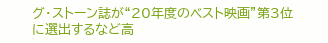グ・ストーン誌が“20年度のベスト映画”第3位に選出するなど高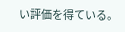い評価を得ている。